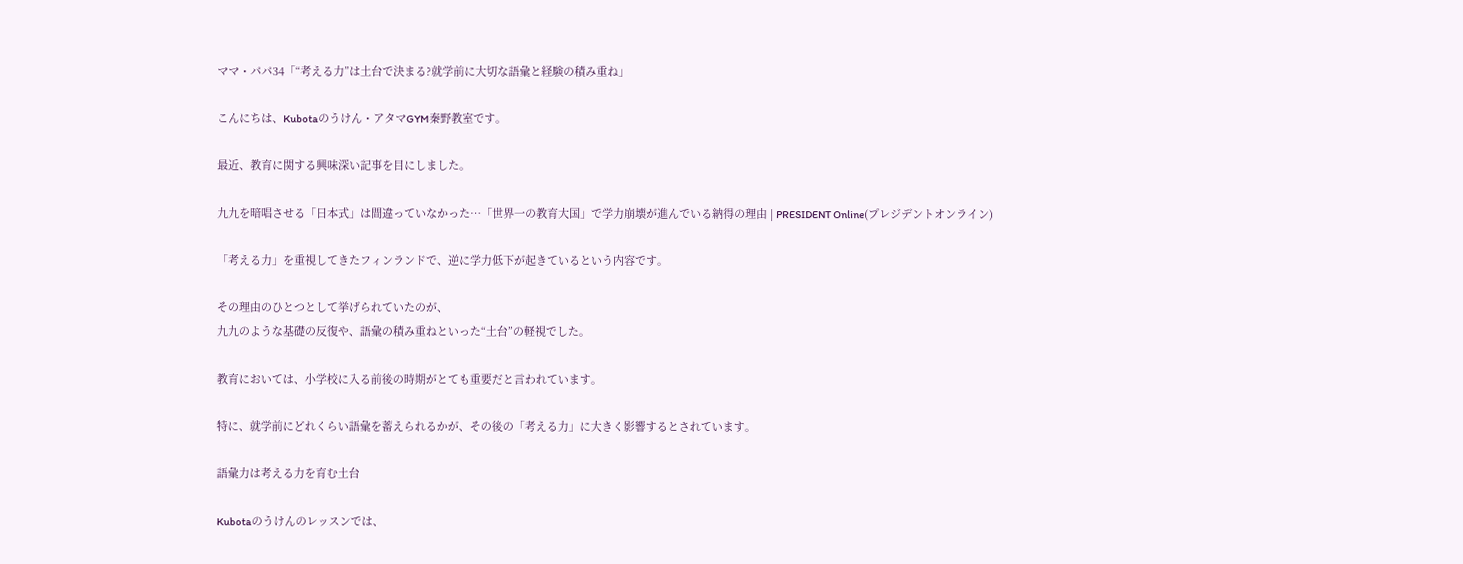ママ・パパ34「“考える力”は土台で決まる?就学前に大切な語彙と経験の積み重ね」

こんにちは、Kubotaのうけん・アタマGYM秦野教室です。

最近、教育に関する興味深い記事を目にしました。

九九を暗唱させる「日本式」は間違っていなかった…「世界一の教育大国」で学力崩壊が進んでいる納得の理由 | PRESIDENT Online(プレジデントオンライン)

「考える力」を重視してきたフィンランドで、逆に学力低下が起きているという内容です。

その理由のひとつとして挙げられていたのが、
九九のような基礎の反復や、語彙の積み重ねといった“土台”の軽視でした。

教育においては、小学校に入る前後の時期がとても重要だと言われています。

特に、就学前にどれくらい語彙を蓄えられるかが、その後の「考える力」に大きく影響するとされています。

語彙力は考える力を育む土台

Kubotaのうけんのレッスンでは、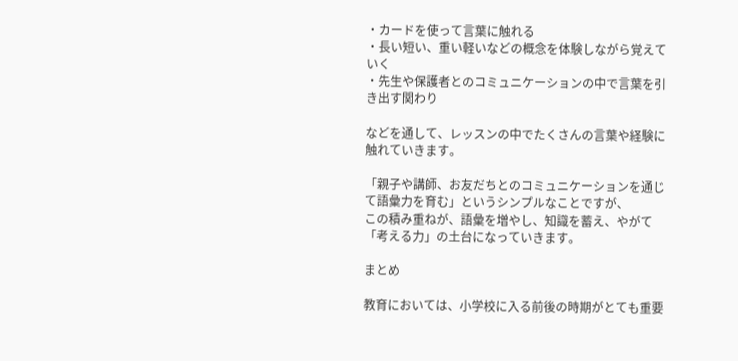・カードを使って言葉に触れる
・長い短い、重い軽いなどの概念を体験しながら覚えていく
・先生や保護者とのコミュニケーションの中で言葉を引き出す関わり

などを通して、レッスンの中でたくさんの言葉や経験に触れていきます。

「親子や講師、お友だちとのコミュニケーションを通じて語彙力を育む」というシンプルなことですが、
この積み重ねが、語彙を増やし、知識を蓄え、やがて「考える力」の土台になっていきます。

まとめ

教育においては、小学校に入る前後の時期がとても重要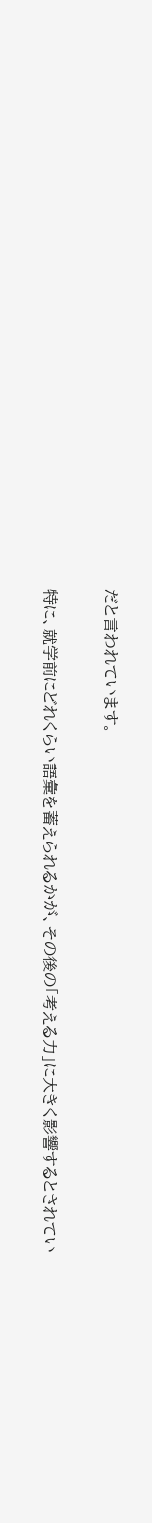だと言われています。

特に、就学前にどれくらい語彙を蓄えられるかが、その後の「考える力」に大きく影響するとされてい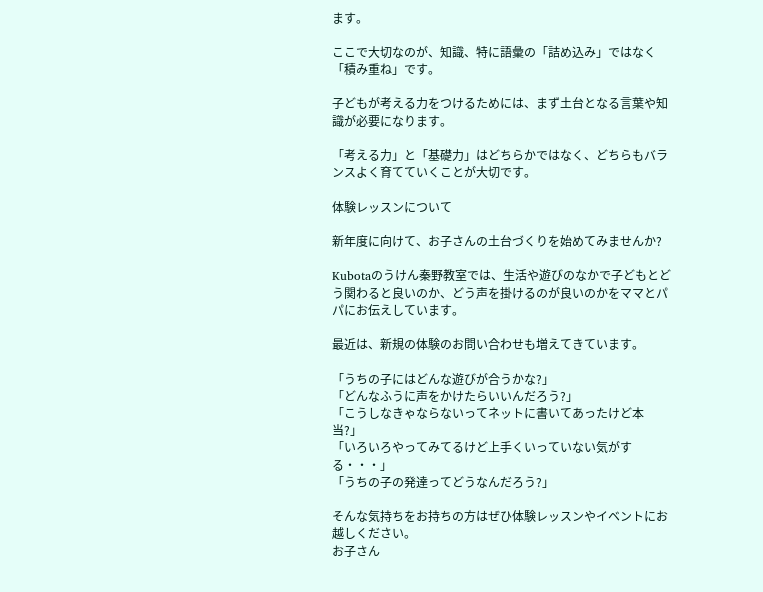ます。

ここで大切なのが、知識、特に語彙の「詰め込み」ではなく「積み重ね」です。

子どもが考える力をつけるためには、まず土台となる言葉や知識が必要になります。

「考える力」と「基礎力」はどちらかではなく、どちらもバランスよく育てていくことが大切です。

体験レッスンについて

新年度に向けて、お子さんの土台づくりを始めてみませんか?

Kubotaのうけん秦野教室では、生活や遊びのなかで子どもとどう関わると良いのか、どう声を掛けるのが良いのかをママとパパにお伝えしています。

最近は、新規の体験のお問い合わせも増えてきています。

「うちの子にはどんな遊びが合うかな?」
「どんなふうに声をかけたらいいんだろう?」
「こうしなきゃならないってネットに書いてあったけど本当?」
「いろいろやってみてるけど上手くいっていない気がする・・・」
「うちの子の発達ってどうなんだろう?」

そんな気持ちをお持ちの方はぜひ体験レッスンやイベントにお越しください。
お子さん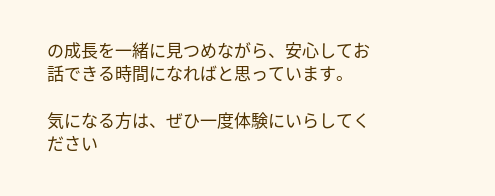の成長を一緒に見つめながら、安心してお話できる時間になればと思っています。

気になる方は、ぜひ一度体験にいらしてください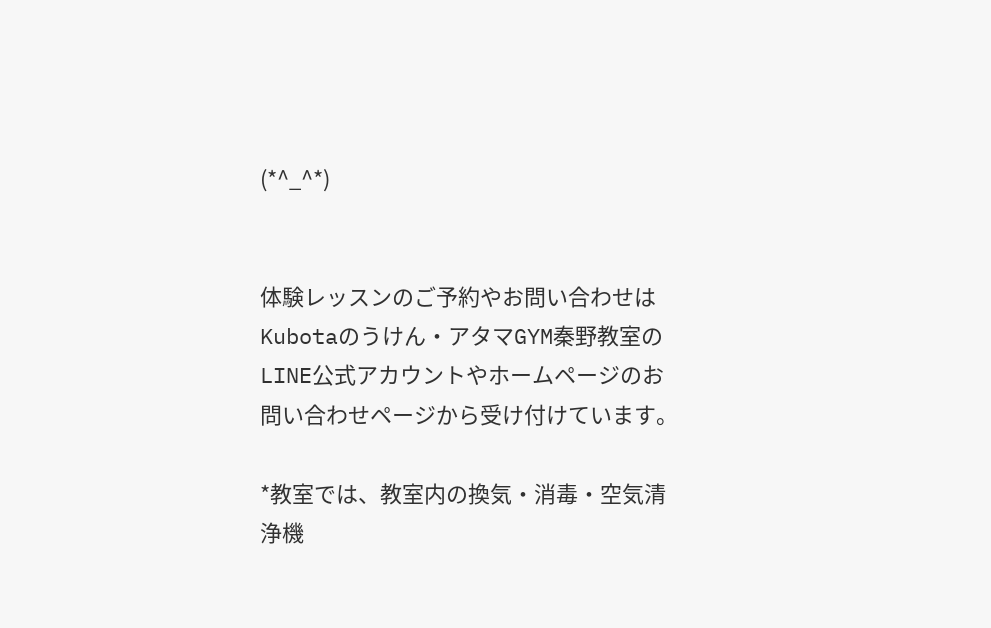(*^_^*)


体験レッスンのご予約やお問い合わせはKubotaのうけん・アタマGYM秦野教室のLINE公式アカウントやホームページのお問い合わせページから受け付けています。

*教室では、教室内の換気・消毒・空気清浄機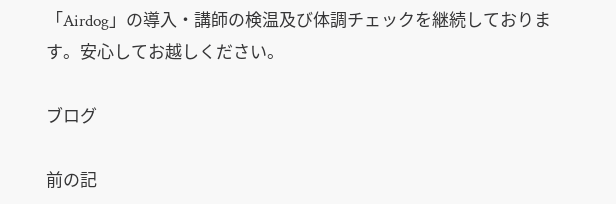「Airdog」の導入・講師の検温及び体調チェックを継続しております。安心してお越しください。

ブログ

前の記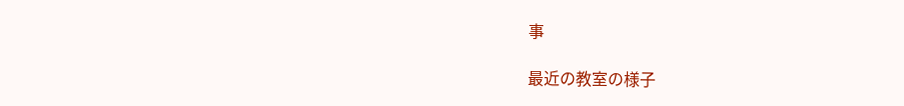事

最近の教室の様子